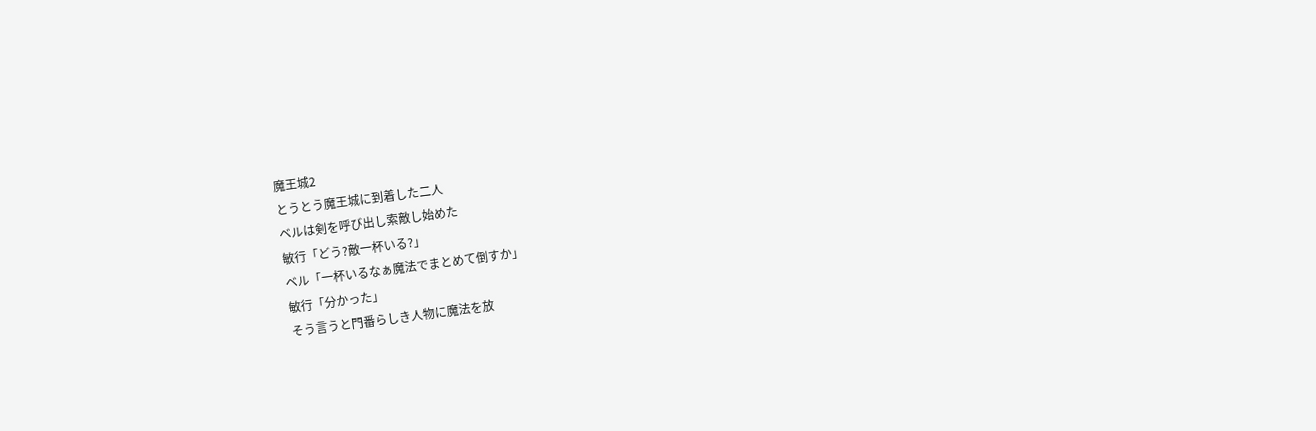魔王城2
とうとう魔王城に到着した二人
ベルは剣を呼び出し索敵し始めた
敏行「どう?敵一杯いる?」
ベル「一杯いるなぁ魔法でまとめて倒すか」
敏行「分かった」
そう言うと門番らしき人物に魔法を放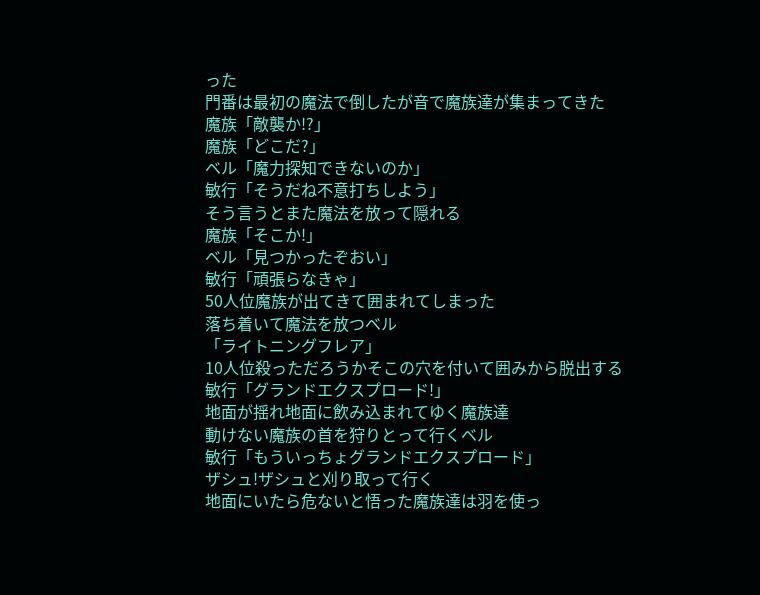った
門番は最初の魔法で倒したが音で魔族達が集まってきた
魔族「敵襲か!?」
魔族「どこだ?」
ベル「魔力探知できないのか」
敏行「そうだね不意打ちしよう」
そう言うとまた魔法を放って隠れる
魔族「そこか!」
ベル「見つかったぞおい」
敏行「頑張らなきゃ」
50人位魔族が出てきて囲まれてしまった
落ち着いて魔法を放つベル
「ライトニングフレア」
10人位殺っただろうかそこの穴を付いて囲みから脱出する
敏行「グランドエクスプロード!」
地面が揺れ地面に飲み込まれてゆく魔族達
動けない魔族の首を狩りとって行くベル
敏行「もういっちょグランドエクスプロード」
ザシュ!ザシュと刈り取って行く
地面にいたら危ないと悟った魔族達は羽を使っ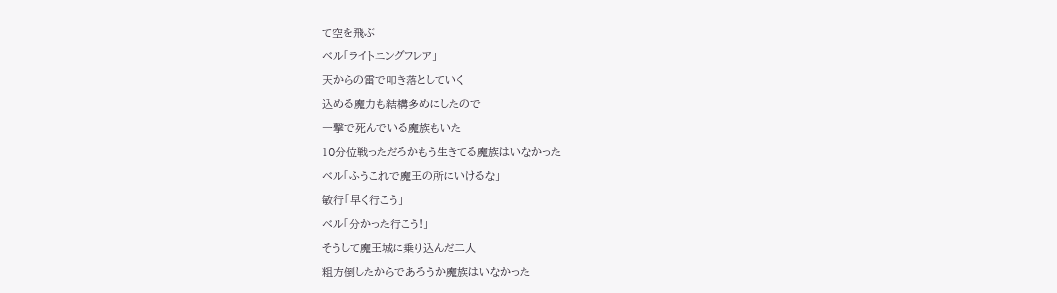て空を飛ぶ
ベル「ライトニングフレア」
天からの雷で叩き落としていく
込める魔力も結構多めにしたので
一撃で死んでいる魔族もいた
10分位戦っただろかもう生きてる魔族はいなかった
ベル「ふうこれで魔王の所にいけるな」
敏行「早く行こう」
ベル「分かった行こう!」
そうして魔王城に乗り込んだ二人
粗方倒したからであろうか魔族はいなかった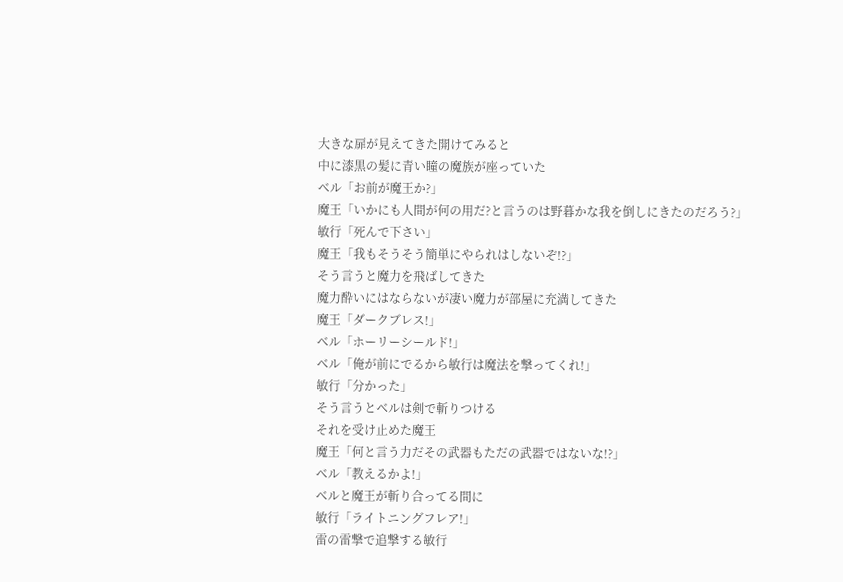大きな扉が見えてきた開けてみると
中に漆黒の髪に青い瞳の魔族が座っていた
ベル「お前が魔王か?」
魔王「いかにも人間が何の用だ?と言うのは野暮かな我を倒しにきたのだろう?」
敏行「死んで下さい」
魔王「我もそうそう簡単にやられはしないぞ!?」
そう言うと魔力を飛ばしてきた
魔力酔いにはならないが凄い魔力が部屋に充満してきた
魔王「ダークブレス!」
ベル「ホーリーシールド!」
ベル「俺が前にでるから敏行は魔法を撃ってくれ!」
敏行「分かった」
そう言うとベルは剣で斬りつける
それを受け止めた魔王
魔王「何と言う力だその武器もただの武器ではないな!?」
ベル「教えるかよ!」
ベルと魔王が斬り合ってる間に
敏行「ライトニングフレア!」
雷の雷撃で追撃する敏行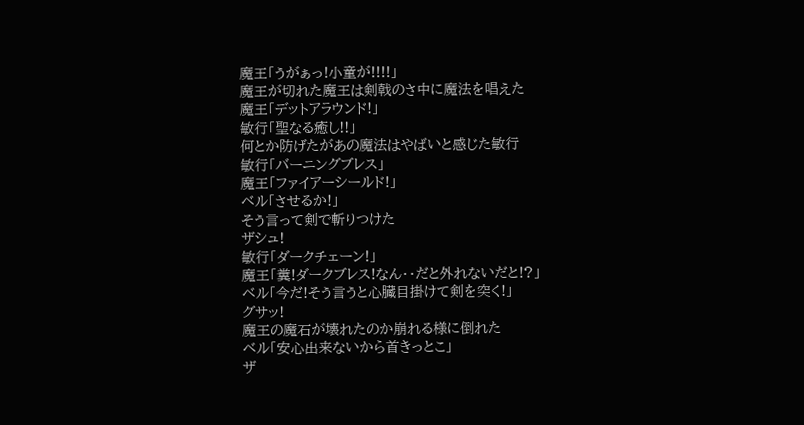魔王「うがぁっ!小童が!!!!」
魔王が切れた魔王は剣戟のさ中に魔法を唱えた
魔王「デットアラウンド!」
敏行「聖なる癒し!!」
何とか防げたがあの魔法はやばいと感じた敏行
敏行「バーニングブレス」
魔王「ファイアーシールド!」
ベル「させるか!」
そう言って剣で斬りつけた
ザシュ!
敏行「ダークチェーン!」
魔王「糞!ダークブレス!なん・・だと外れないだと!?」
ベル「今だ!そう言うと心臓目掛けて剣を突く!」
グサッ!
魔王の魔石が壊れたのか崩れる様に倒れた
ベル「安心出来ないから首きっとこ」
ザ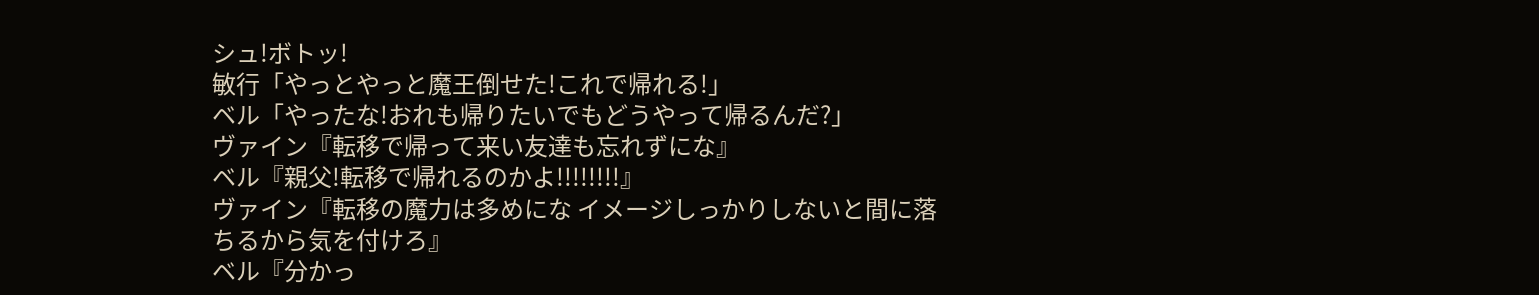シュ!ボトッ!
敏行「やっとやっと魔王倒せた!これで帰れる!」
ベル「やったな!おれも帰りたいでもどうやって帰るんだ?」
ヴァイン『転移で帰って来い友達も忘れずにな』
ベル『親父!転移で帰れるのかよ!!!!!!!!』
ヴァイン『転移の魔力は多めにな イメージしっかりしないと間に落ちるから気を付けろ』
ベル『分かっ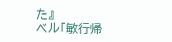た』
ベル「敏行帰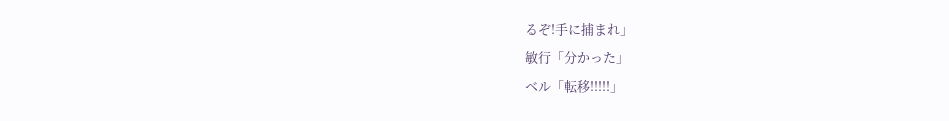るぞ!手に捕まれ」
敏行「分かった」
ベル「転移!!!!!」